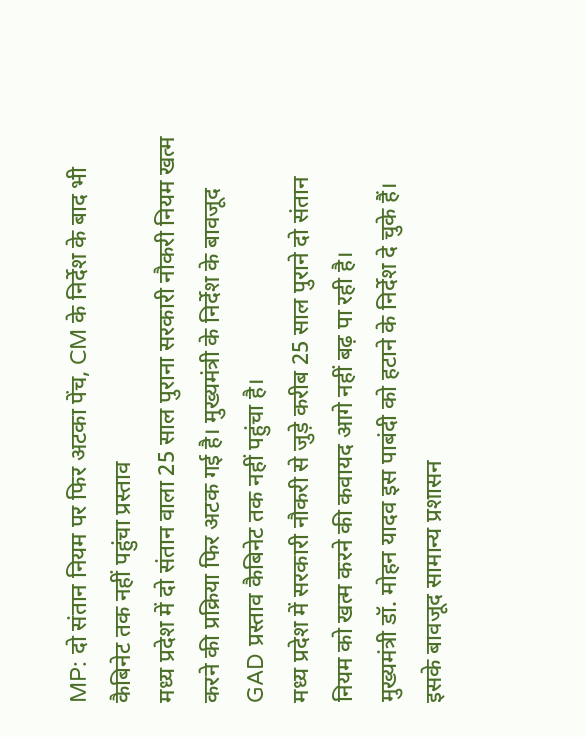MP: दो संतान नियम पर फिर अटका पेंच, CM के निर्देश के बाद भी कैबिनेट तक नहीं पहुंचा प्रस्ताव
मध्य प्रदेश में दो संतान वाला 25 साल पुराना सरकारी नौकरी नियम खत्म करने की प्रक्रिया फिर अटक गई है। मुख्यमंत्री के निर्देश के बावजूद GAD प्रस्ताव कैबिनेट तक नहीं पहुंचा है।
मध्य प्रदेश में सरकारी नौकरी से जुड़े करीब 25 साल पुराने दो संतान नियम को खत्म करने की कवायद आगे नहीं बढ़ पा रही है।
मुख्यमंत्री डॉ. मोहन यादव इस पाबंदी को हटाने के निर्देश दे चुके हैं।
इसके बावजूद सामान्य प्रशासन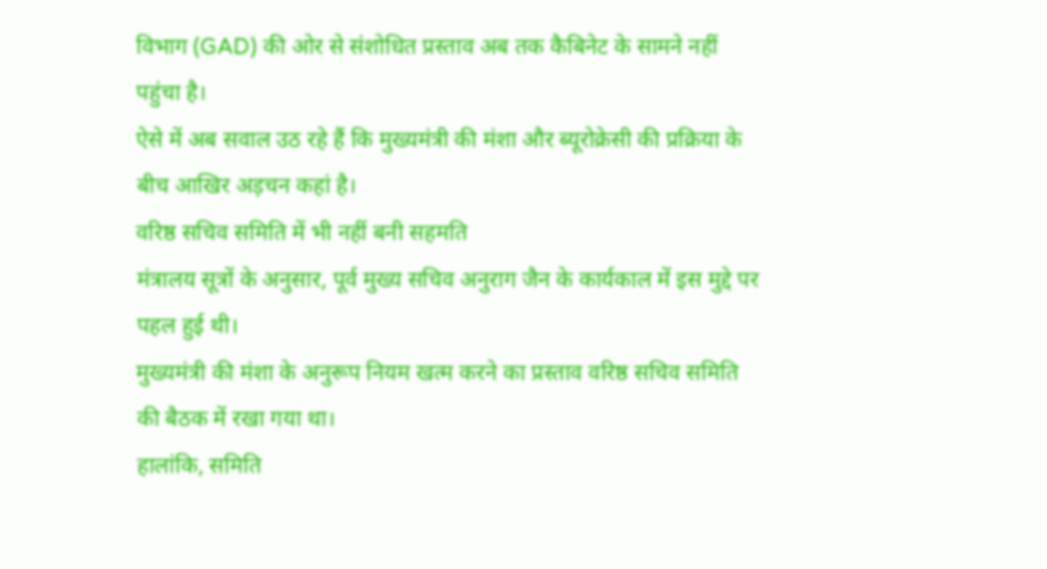विभाग (GAD) की ओर से संशोधित प्रस्ताव अब तक कैबिनेट के सामने नहीं पहुंचा है।
ऐसे में अब सवाल उठ रहे हैं कि मुख्यमंत्री की मंशा और ब्यूरोक्रेसी की प्रक्रिया के बीच आखिर अड़चन कहां है।
वरिष्ठ सचिव समिति में भी नहीं बनी सहमति
मंत्रालय सूत्रों के अनुसार, पूर्व मुख्य सचिव अनुराग जैन के कार्यकाल में इस मुद्दे पर पहल हुई थी।
मुख्यमंत्री की मंशा के अनुरूप नियम खत्म करने का प्रस्ताव वरिष्ठ सचिव समिति की बैठक में रखा गया था।
हालांकि, समिति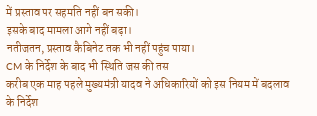में प्रस्ताव पर सहमति नहीं बन सकी।
इसके बाद मामला आगे नहीं बढ़ा।
नतीजतन, प्रस्ताव कैबिनेट तक भी नहीं पहुंच पाया।
CM के निर्देश के बाद भी स्थिति जस की तस
करीब एक माह पहले मुख्यमंत्री यादव ने अधिकारियों को इस नियम में बदलाव के निर्देश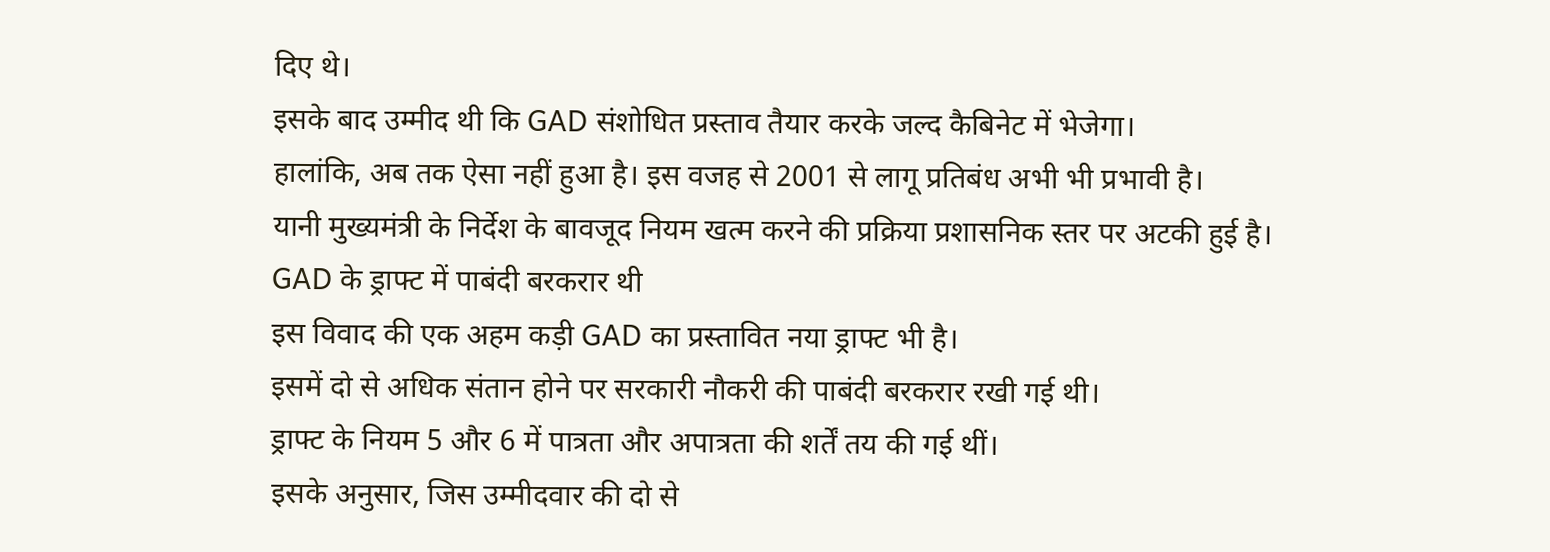दिए थे।
इसके बाद उम्मीद थी कि GAD संशोधित प्रस्ताव तैयार करके जल्द कैबिनेट में भेजेगा।
हालांकि, अब तक ऐसा नहीं हुआ है। इस वजह से 2001 से लागू प्रतिबंध अभी भी प्रभावी है।
यानी मुख्यमंत्री के निर्देश के बावजूद नियम खत्म करने की प्रक्रिया प्रशासनिक स्तर पर अटकी हुई है।
GAD के ड्राफ्ट में पाबंदी बरकरार थी
इस विवाद की एक अहम कड़ी GAD का प्रस्तावित नया ड्राफ्ट भी है।
इसमें दो से अधिक संतान होने पर सरकारी नौकरी की पाबंदी बरकरार रखी गई थी।
ड्राफ्ट के नियम 5 और 6 में पात्रता और अपात्रता की शर्तें तय की गई थीं।
इसके अनुसार, जिस उम्मीदवार की दो से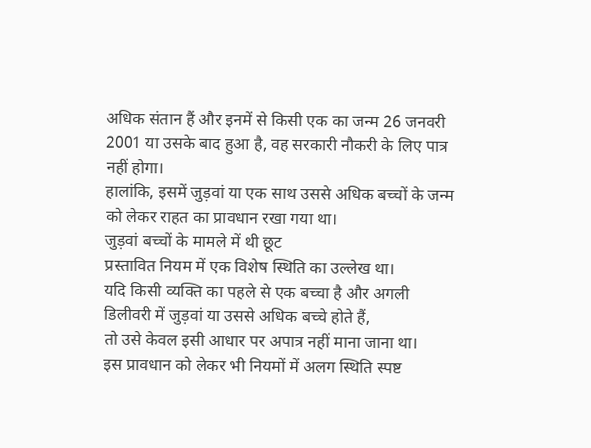अधिक संतान हैं और इनमें से किसी एक का जन्म 26 जनवरी 2001 या उसके बाद हुआ है, वह सरकारी नौकरी के लिए पात्र नहीं होगा।
हालांकि, इसमें जुड़वां या एक साथ उससे अधिक बच्चों के जन्म को लेकर राहत का प्रावधान रखा गया था।
जुड़वां बच्चों के मामले में थी छूट
प्रस्तावित नियम में एक विशेष स्थिति का उल्लेख था।
यदि किसी व्यक्ति का पहले से एक बच्चा है और अगली डिलीवरी में जुड़वां या उससे अधिक बच्चे होते हैं,
तो उसे केवल इसी आधार पर अपात्र नहीं माना जाना था।
इस प्रावधान को लेकर भी नियमों में अलग स्थिति स्पष्ट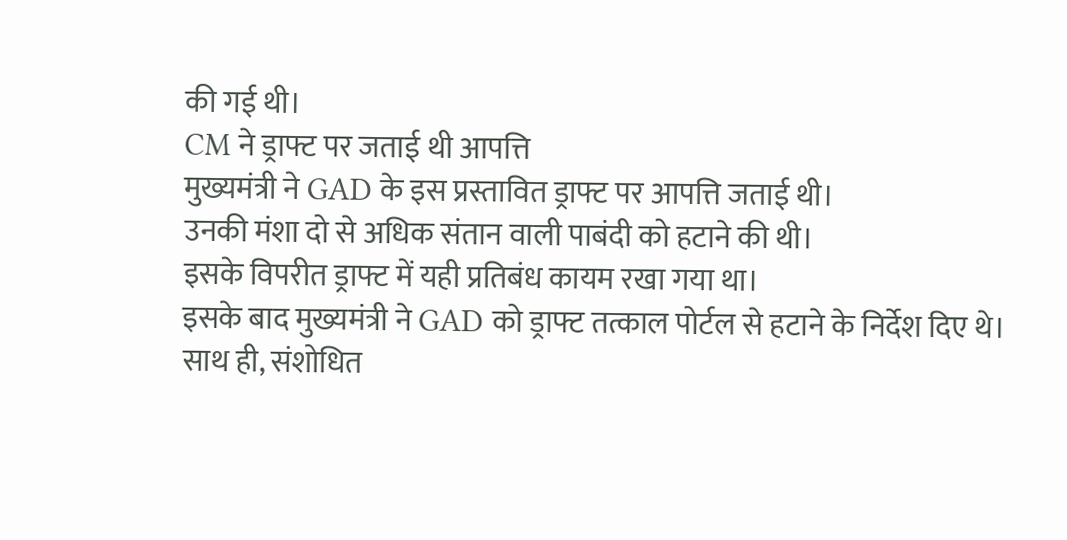की गई थी।
CM ने ड्राफ्ट पर जताई थी आपत्ति
मुख्यमंत्री ने GAD के इस प्रस्तावित ड्राफ्ट पर आपत्ति जताई थी।
उनकी मंशा दो से अधिक संतान वाली पाबंदी को हटाने की थी।
इसके विपरीत ड्राफ्ट में यही प्रतिबंध कायम रखा गया था।
इसके बाद मुख्यमंत्री ने GAD को ड्राफ्ट तत्काल पोर्टल से हटाने के निर्देश दिए थे।
साथ ही, संशोधित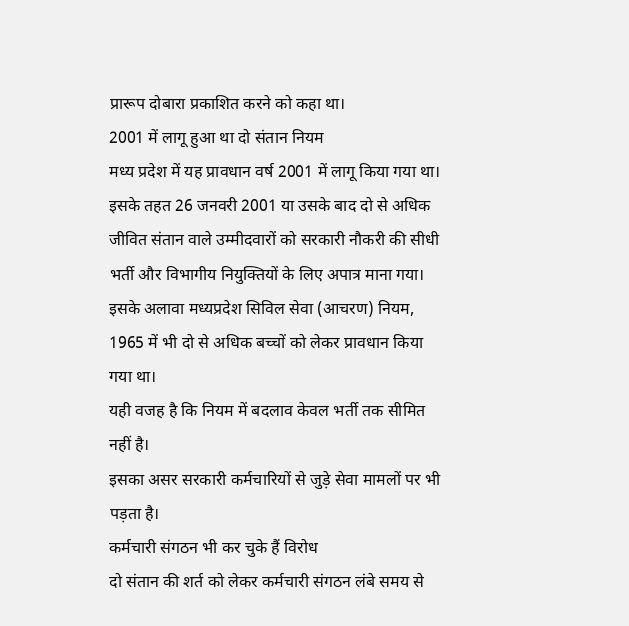प्रारूप दोबारा प्रकाशित करने को कहा था।
2001 में लागू हुआ था दो संतान नियम
मध्य प्रदेश में यह प्रावधान वर्ष 2001 में लागू किया गया था।
इसके तहत 26 जनवरी 2001 या उसके बाद दो से अधिक जीवित संतान वाले उम्मीदवारों को सरकारी नौकरी की सीधी भर्ती और विभागीय नियुक्तियों के लिए अपात्र माना गया।
इसके अलावा मध्यप्रदेश सिविल सेवा (आचरण) नियम, 1965 में भी दो से अधिक बच्चों को लेकर प्रावधान किया गया था।
यही वजह है कि नियम में बदलाव केवल भर्ती तक सीमित नहीं है।
इसका असर सरकारी कर्मचारियों से जुड़े सेवा मामलों पर भी पड़ता है।
कर्मचारी संगठन भी कर चुके हैं विरोध
दो संतान की शर्त को लेकर कर्मचारी संगठन लंबे समय से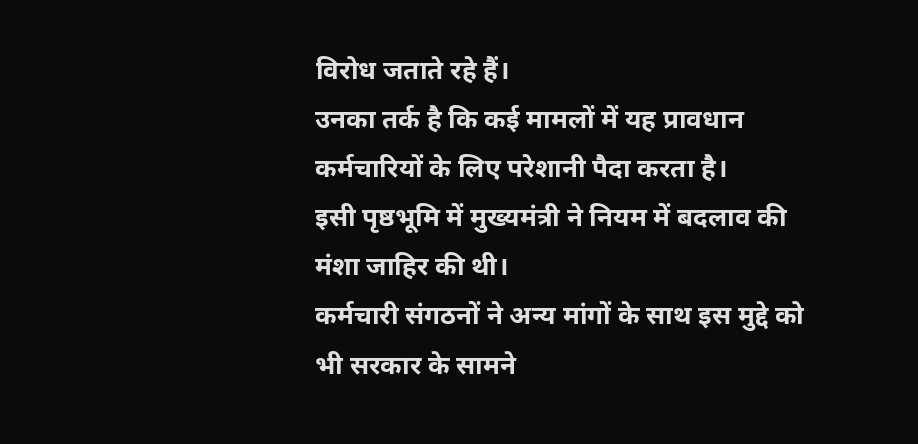विरोध जताते रहे हैं।
उनका तर्क है कि कई मामलों में यह प्रावधान कर्मचारियों के लिए परेशानी पैदा करता है।
इसी पृष्ठभूमि में मुख्यमंत्री ने नियम में बदलाव की मंशा जाहिर की थी।
कर्मचारी संगठनों ने अन्य मांगों के साथ इस मुद्दे को भी सरकार के सामने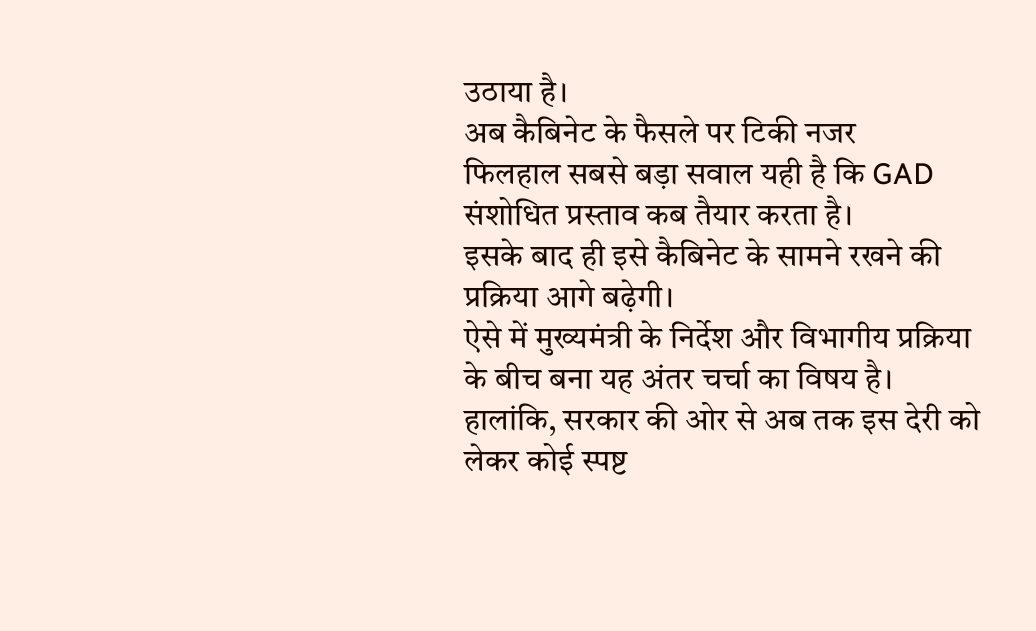उठाया है।
अब कैबिनेट के फैसले पर टिकी नजर
फिलहाल सबसे बड़ा सवाल यही है कि GAD संशोधित प्रस्ताव कब तैयार करता है।
इसके बाद ही इसे कैबिनेट के सामने रखने की प्रक्रिया आगे बढ़ेगी।
ऐसे में मुख्यमंत्री के निर्देश और विभागीय प्रक्रिया के बीच बना यह अंतर चर्चा का विषय है।
हालांकि, सरकार की ओर से अब तक इस देरी को लेकर कोई स्पष्ट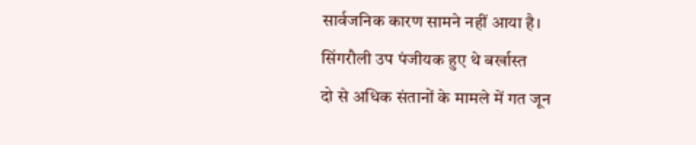सार्वजनिक कारण सामने नहीं आया है।
सिंगरौली उप पंजीयक हुए थे बर्खास्त
दो से अधिक संतानों के मामले में गत जून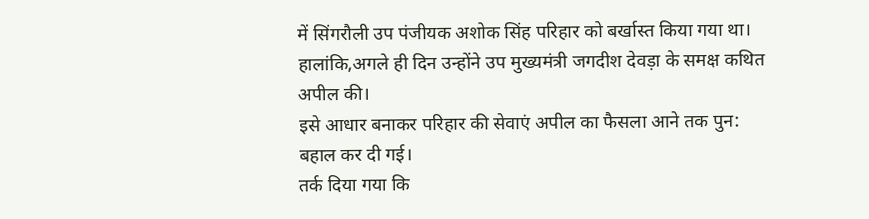में सिंगरौली उप पंजीयक अशोक सिंह परिहार को बर्खास्त किया गया था।
हालांकि,अगले ही दिन उन्होंने उप मुख्यमंत्री जगदीश देवड़ा के समक्ष कथित अपील की।
इसे आधार बनाकर परिहार की सेवाएं अपील का फैसला आने तक पुन: बहाल कर दी गई।
तर्क दिया गया कि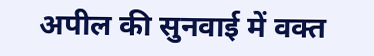अपील की सुनवाई में वक्त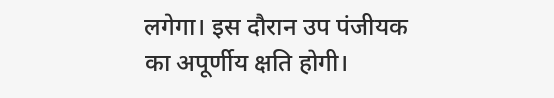लगेगा। इस दौरान उप पंजीयक का अपूर्णीय क्षति होगी।